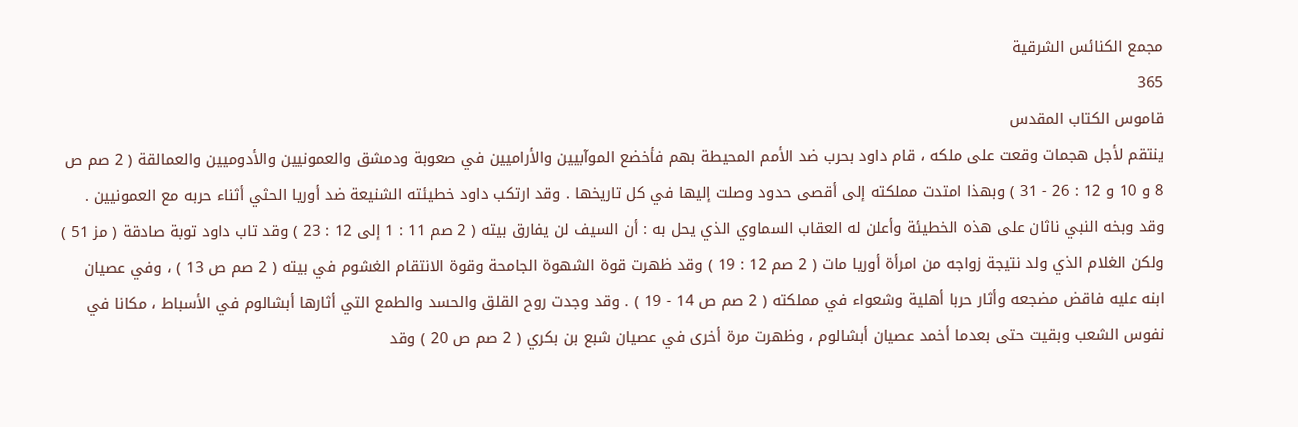مجمع الكنائس الشرقية
365
قاموس الكتاب المقدس
ينتقم لأجل هجمات وقعت على ملكه ، قام داود بحرب ضد الأمم المحيطة بهم فأخضع الموآبيين والأراميين في صعوبة ودمشق والعمونيين والأدوميين والعمالقة ( 2 صم ص 8 و 10 و 12 : 26 - 31 ) وبهذا امتدت مملكته إلى أقصى حدود وصلت إليها في كل تاريخها . وقد ارتكب داود خطيئته الشنيعة ضد أوريا الحثي أثناء حربه مع العمونيين . وقد وبخه النبي ناثان على هذه الخطيئة وأعلن له العقاب السماوي الذي يحل به : أن السيف لن يفارق بيته ( 2 صم 11 : 1 إلى 12 : 23 ) وقد تاب داود توبة صادقة ( مز 51 ) ولكن الغلام الذي ولد نتيجة زواجه من امرأة أوريا مات ( 2 صم 12 : 19 ) وقد ظهرت قوة الشهوة الجامحة وقوة الانتقام الغشوم في بيته ( 2 صم ص 13 ) ، وفي عصيان ابنه عليه فاقض مضجعه وأثار حربا أهلية وشعواء في مملكته ( 2 صم ص 14 - 19 ) . وقد وجدت روح القلق والحسد والطمع التي أثارها أبشالوم في الأسباط ، مكانا في نفوس الشعب وبقيت حتى بعدما أخمد عصيان أبشالوم ، وظهرت مرة أخرى في عصيان شبع بن بكري ( 2 صم ص 20 ) وقد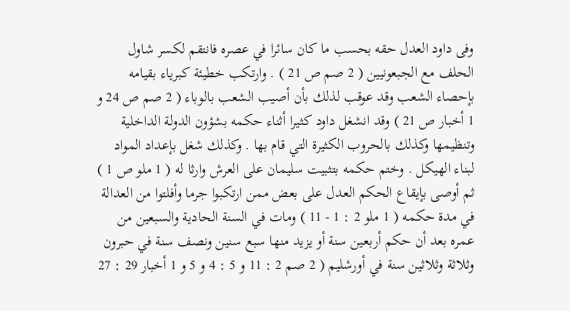وفى داود العدل حقه بحسب ما كان سائرا في عصره فانتقم لكسر شاول الحلف مع الجبعونيين ( 2 صم ص 21 ) . وارتكب خطيئة كبرياء بقيامه بإحصاء الشعب وقد عوقب لذلك بأن أصيب الشعب بالوباء ( 2 صم ص 24 و 1 أخبار ص 21 ) وقد انشغل داود كثيرا أثناء حكمه بشؤون الدولة الداخلية وتنظيمها وكذلك بالحروب الكثيرة التي قام بها . وكذلك شغل بإعداد المواد لبناء الهيكل . وختم حكمه بتثبيت سليمان على العرش وارثا له ( 1 ملو ص 1 ) ثم أوصى بإيقاع الحكم العدل على بعض ممن ارتكبوا جرما وأفلتوا من العدالة في مدة حكمه ( 1 ملو 2 : 1 - 11 ) ومات في السنة الحادية والسبعين من عمره بعد أن حكم أربعين سنة أو يزيد منها سبع سنين ونصف سنة في حبرون وثلاثة وثلاثين سنة في أورشليم ( 2 صم 2 : 11 و 5 : 4 و 5 و 1 أخبار 29 : 27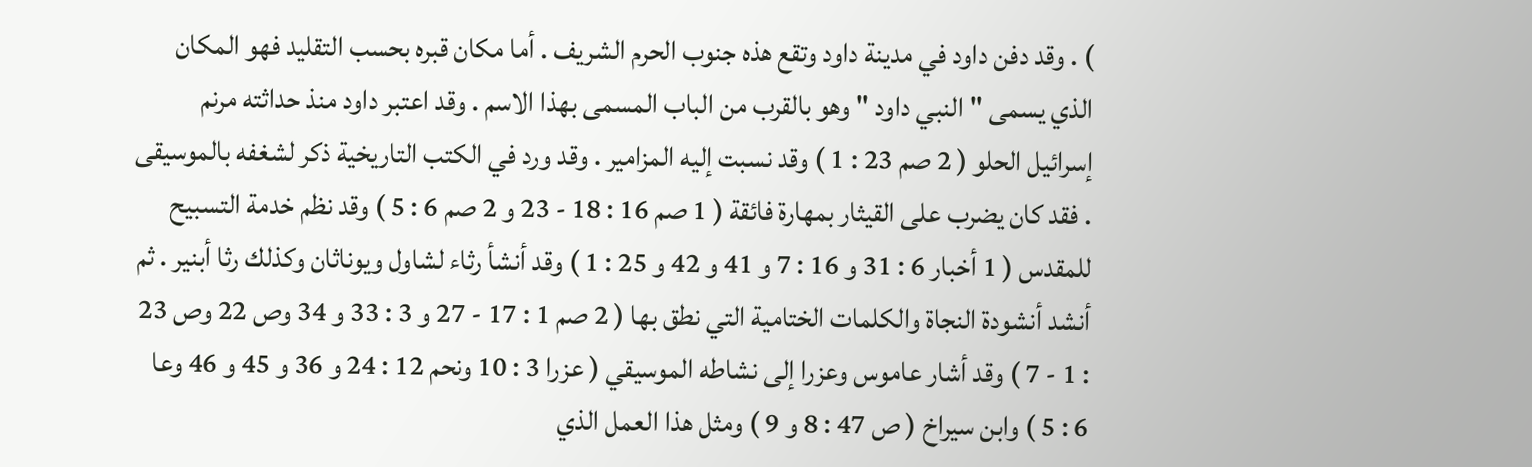) . وقد دفن داود في مدينة داود وتقع هذه جنوب الحرم الشريف . أما مكان قبره بحسب التقليد فهو المكان الذي يسمى " النبي داود " وهو بالقرب من الباب المسمى بهذا الاسم . وقد اعتبر داود منذ حداثته مرنم إسرائيل الحلو ( 2 صم 23 : 1 ) وقد نسبت إليه المزامير . وقد ورد في الكتب التاريخية ذكر لشغفه بالموسيقى . فقد كان يضرب على القيثار بمهارة فائقة ( 1 صم 16 : 18 - 23 و 2 صم 6 : 5 ) وقد نظم خدمة التسبيح للمقدس ( 1 أخبار 6 : 31 و 16 : 7 و 41 و 42 و 25 : 1 ) وقد أنشأ رثاء لشاول ويوناثان وكذلك رثا أبنير . ثم أنشد أنشودة النجاة والكلمات الختامية التي نطق بها ( 2 صم 1 : 17 - 27 و 3 : 33 و 34 وص 22 وص 23 : 1 - 7 ) وقد أشار عاموس وعزرا إلى نشاطه الموسيقي ( عزرا 3 : 10 ونحم 12 : 24 و 36 و 45 و 46 وعا 6 : 5 ) وابن سيراخ ( ص 47 : 8 و 9 ) ومثل هذا العمل الذي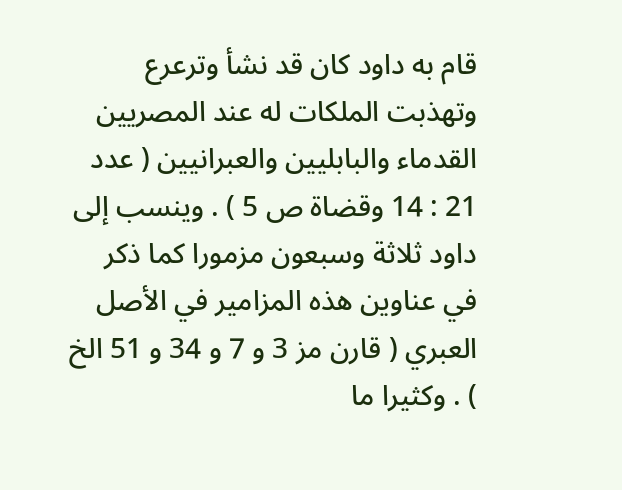قام به داود كان قد نشأ وترعرع وتهذبت الملكات له عند المصريين القدماء والبابليين والعبرانيين ( عدد 21 : 14 وقضاة ص 5 ) . وينسب إلى داود ثلاثة وسبعون مزمورا كما ذكر في عناوين هذه المزامير في الأصل العبري ( قارن مز 3 و 7 و 34 و 51 الخ ) . وكثيرا ما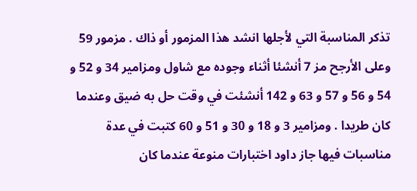تذكر المناسبة التي لأجلها انشد هذا المزمور أو ذاك . مزمور 59 وعلى الأرجح مز 7 أنشئا أثناء وجوده مع شاول ومزامير 34 و 52 و 54 و 56 و 57 و 63 و 142 أنشئت في وقت حل به ضيق وعندما كان طريدا . ومزامير 3 و 18 و 30 و 51 و 60 كتبت في عدة مناسبات فيها جاز داود اختبارات منوعة عندما كان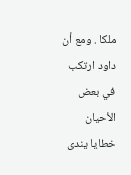ملكا . ومع أن داود ارتكب في بعض الأحيان خطايا يندى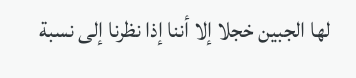لها الجبين خجلا إلا أننا إذا نظرنا إلى نسبة